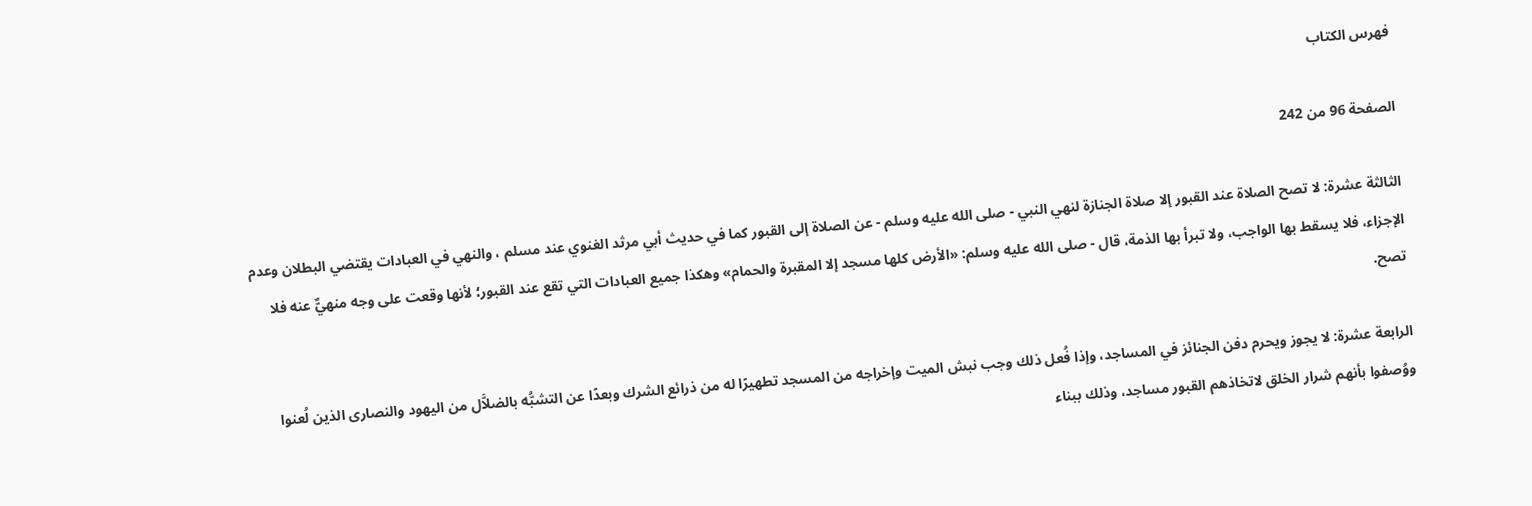فهرس الكتاب

الصفحة 96 من 242

الثالثة عشرة: لا تصح الصلاة عند القبور إلا صلاة الجنازة لنهي النبي - صلى الله عليه وسلم - عن الصلاة إلى القبور كما في حديث أبي مرثد الغنوي عند مسلم ، والنهي في العبادات يقتضي البطلان وعدم الإجزاء، فلا يسقط بها الواجب، ولا تبرأ بها الذمة، قال - صلى الله عليه وسلم: «الأرض كلها مسجد إلا المقبرة والحمام» وهكذا جميع العبادات التي تقع عند القبور؛ لأنها وقعت على وجه منهيٌّ عنه فلا تصح.

الرابعة عشرة: لا يجوز ويحرم دفن الجنائز في المساجد، وإذا فُعل ذلك وجب نبش الميت وإخراجه من المسجد تطهيرًا له من ذرائع الشرك وبعدًا عن التشبُّه بالضلاَّل من اليهود والنصارى الذين لُعنوا ووُصفوا بأنهم شرار الخلق لاتخاذهم القبور مساجد، وذلك ببناء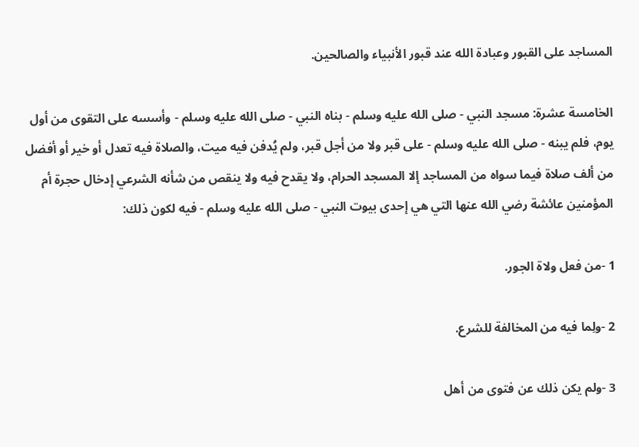المساجد على القبور وعبادة الله عند قبور الأنبياء والصالحين.

الخامسة عشرة: مسجد النبي - صلى الله عليه وسلم - بناه النبي - صلى الله عليه وسلم - وأسسه على التقوى من أول يوم، فلم يبنه - صلى الله عليه وسلم - على قبر ولا من أجل قبر، ولم يُدفن فيه ميت، والصلاة فيه تعدل أو خير أو أفضل من ألف صلاة فيما سواه من المساجد إلا المسجد الحرام، ولا يقدح فيه ولا ينقص من شأنه الشرعي إدخال حجرة أم المؤمنين عائشة رضي الله عنها التي هي إحدى بيوت النبي - صلى الله عليه وسلم - فيه لكون ذلك:

1 -من فعل ولاة الجور.

2 -ولِما فيه من المخالفة للشرع.

3 -ولم يكن ذلك عن فتوى من أهل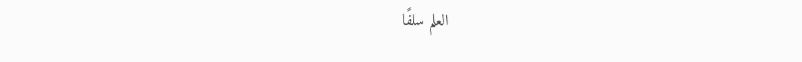العلم سلفًا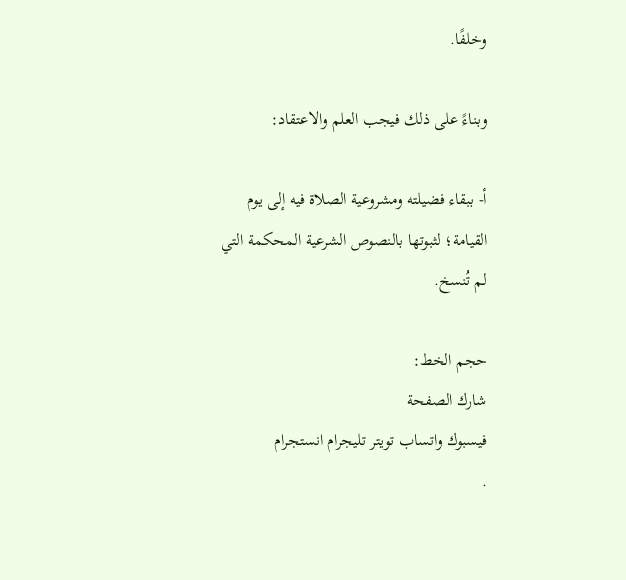وخلفًا.

وبناءً على ذلك فيجب العلم والاعتقاد:

أ- ببقاء فضيلته ومشروعية الصلاة فيه إلى يوم القيامة؛ لثبوتها بالنصوص الشرعية المحكمة التي لم تُنسخ.

حجم الخط:
شارك الصفحة
فيسبوك واتساب تويتر تليجرام انستجرام
.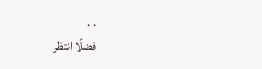. .
فضلًا انتظر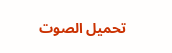تحميل الصوت